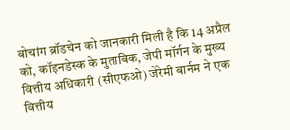बोचांग ब्रॉडचेन को जानकारी मिली है कि 14 अप्रैल को, कॉइनडेस्क के मुताबिक, जेपी मॉर्गन के मुख्य वित्तीय अधिकारी (सीएफओ) जेरेमी बार्नम ने एक वित्तीय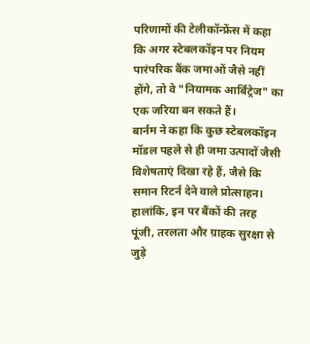परिणामों की टेलीकॉन्फ्रेंस में कहा कि अगर स्टेबलकॉइन पर नियम पारंपरिक बैंक जमाओं जैसे नहीं होंगे, तो वे "नियामक आर्बिट्रेज" का एक जरिया बन सकते हैं।
बार्नम ने कहा कि कुछ स्टेबलकॉइन मॉडल पहले से ही जमा उत्पादों जैसी विशेषताएं दिखा रहे हैं, जैसे कि समान रिटर्न देने वाले प्रोत्साहन। हालांकि, इन पर बैंकों की तरह पूंजी, तरलता और ग्राहक सुरक्षा से जुड़े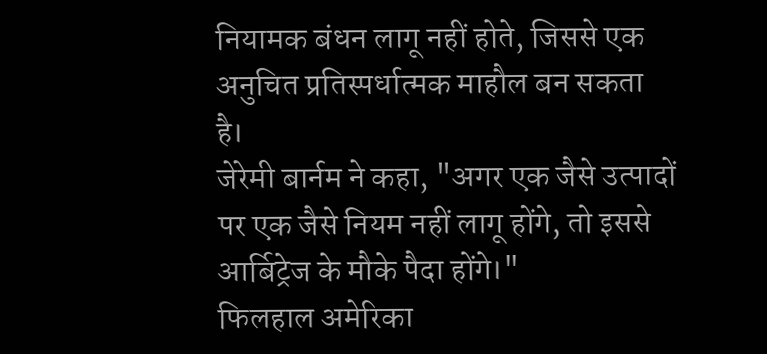नियामक बंधन लागू नहीं होते, जिससे एक अनुचित प्रतिस्पर्धात्मक माहौल बन सकता है।
जेरेमी बार्नम ने कहा, "अगर एक जैसे उत्पादों पर एक जैसे नियम नहीं लागू होंगे, तो इससे आर्बिट्रेज के मौके पैदा होंगे।"
फिलहाल अमेरिका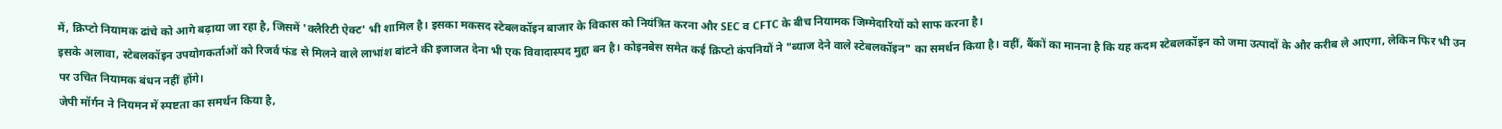में, क्रिप्टो नियामक ढांचे को आगे बढ़ाया जा रहा है, जिसमें 'क्लैरिटी ऐक्ट' भी शामिल है। इसका मकसद स्टेबलकॉइन बाजार के विकास को नियंत्रित करना और SEC व CFTC के बीच नियामक जिम्मेदारियों को साफ करना है।
इसके अलावा, स्टेबलकॉइन उपयोगकर्ताओं को रिजर्व फंड से मिलने वाले लाभांश बांटने की इजाजत देना भी एक विवादास्पद मुद्दा बन है। कोइनबेस समेत कई क्रिप्टो कंपनियों ने "ब्याज देने वाले स्टेबलकॉइन" का समर्थन किया है। वहीं, बैंकों का मानना है कि यह कदम स्टेबलकॉइन को जमा उत्पादों के और करीब ले आएगा, लेकिन फिर भी उन पर उचित नियामक बंधन नहीं होंगे।
जेपी मॉर्गन ने नियमन में स्पष्टता का समर्थन किया है,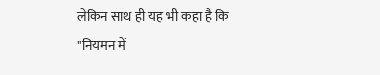लेकिन साथ ही यह भी कहा है कि "नियमन में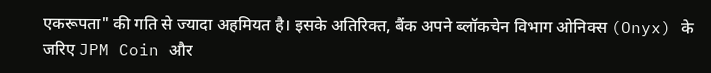एकरूपता" की गति से ज्यादा अहमियत है। इसके अतिरिक्त, बैंक अपने ब्लॉकचेन विभाग ओनिक्स (Onyx) के जरिए JPM Coin और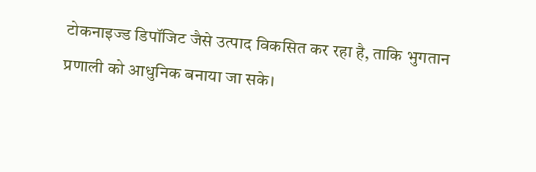टोकनाइज्ड डिपॉजिट जैसे उत्पाद विकसित कर रहा है, ताकि भुगतान प्रणाली को आधुनिक बनाया जा सके।